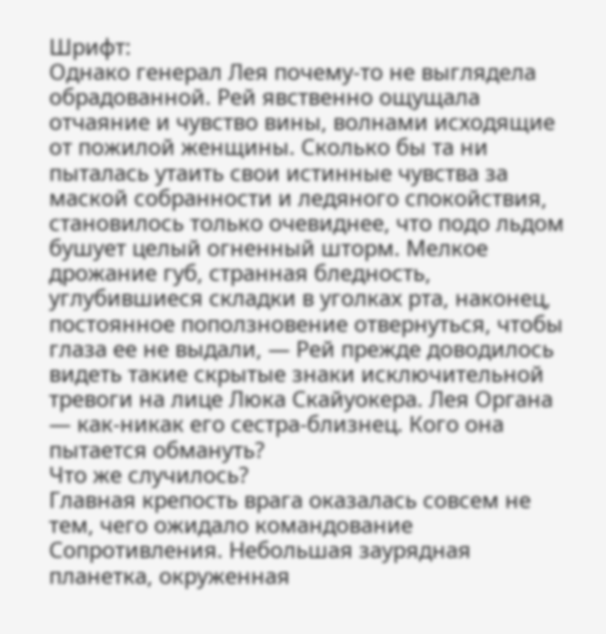Шрифт:
Однако генерал Лея почему-то не выглядела обрадованной. Рей явственно ощущала отчаяние и чувство вины, волнами исходящие от пожилой женщины. Сколько бы та ни пыталась утаить свои истинные чувства за маской собранности и ледяного спокойствия, становилось только очевиднее, что подо льдом бушует целый огненный шторм. Мелкое дрожание губ, странная бледность, углубившиеся складки в уголках рта, наконец, постоянное поползновение отвернуться, чтобы глаза ее не выдали, — Рей прежде доводилось видеть такие скрытые знаки исключительной тревоги на лице Люка Скайуокера. Лея Органа — как-никак его сестра-близнец. Кого она пытается обмануть?
Что же случилось?
Главная крепость врага оказалась совсем не тем, чего ожидало командование Сопротивления. Небольшая заурядная планетка, окруженная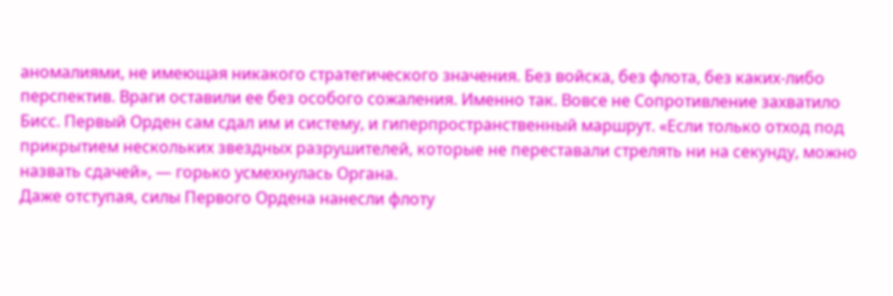аномалиями, не имеющая никакого стратегического значения. Без войска, без флота, без каких-либо перспектив. Враги оставили ее без особого сожаления. Именно так. Вовсе не Сопротивление захватило Бисс. Первый Орден сам сдал им и систему, и гиперпространственный маршрут. «Если только отход под прикрытием нескольких звездных разрушителей, которые не переставали стрелять ни на секунду, можно назвать сдачей», — горько усмехнулась Органа.
Даже отступая, силы Первого Ордена нанесли флоту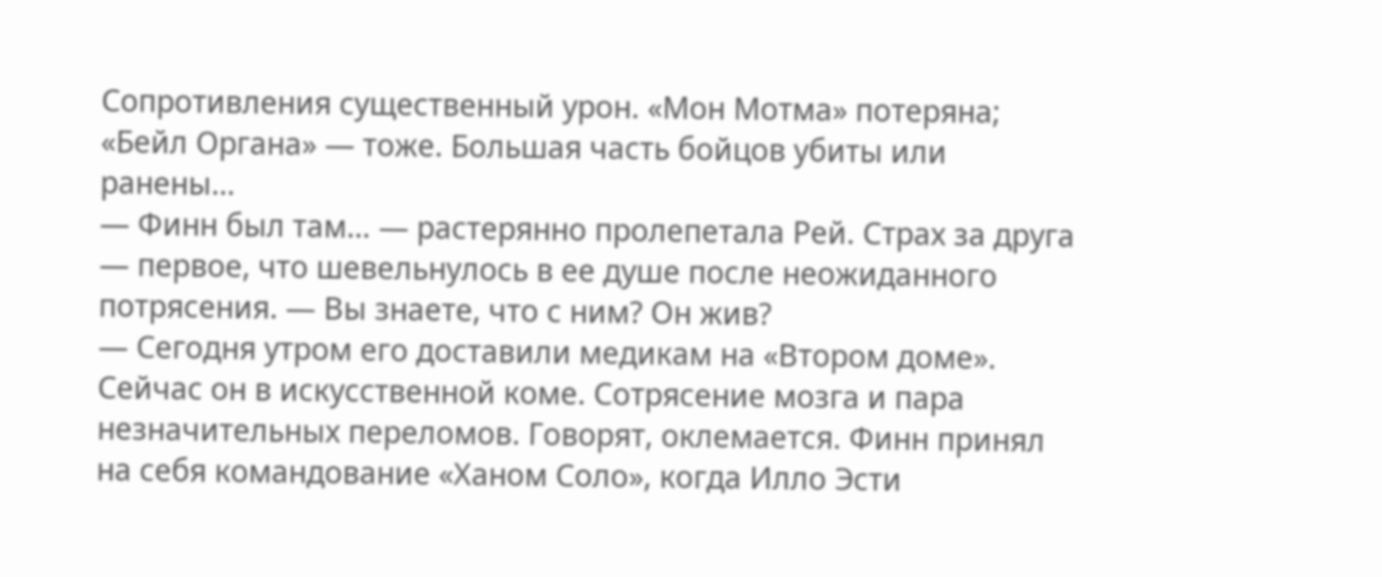Сопротивления существенный урон. «Мон Мотма» потеряна; «Бейл Органа» — тоже. Большая часть бойцов убиты или ранены…
— Финн был там… — растерянно пролепетала Рей. Страх за друга — первое, что шевельнулось в ее душе после неожиданного потрясения. — Вы знаете, что с ним? Он жив?
— Сегодня утром его доставили медикам на «Втором доме». Сейчас он в искусственной коме. Сотрясение мозга и пара незначительных переломов. Говорят, оклемается. Финн принял на себя командование «Ханом Соло», когда Илло Эсти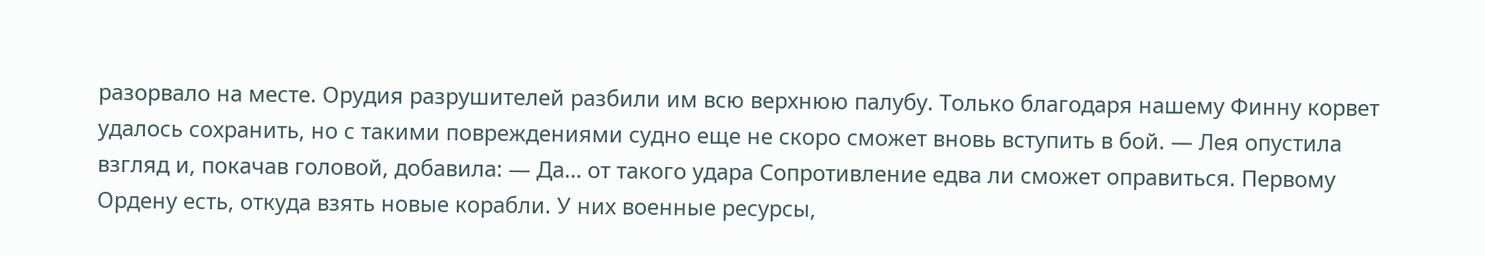разорвало на месте. Орудия разрушителей разбили им всю верхнюю палубу. Только благодаря нашему Финну корвет удалось сохранить, но с такими повреждениями судно еще не скоро сможет вновь вступить в бой. — Лея опустила взгляд и, покачав головой, добавила: — Да… от такого удара Сопротивление едва ли сможет оправиться. Первому Ордену есть, откуда взять новые корабли. У них военные ресурсы,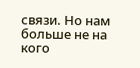связи. Но нам больше не на кого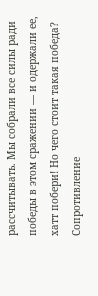рассчитывать. Мы собрали все силы ради победы в этом сражении — и одержали ее, хатт побери! Но чего стоит такая победа? Сопротивление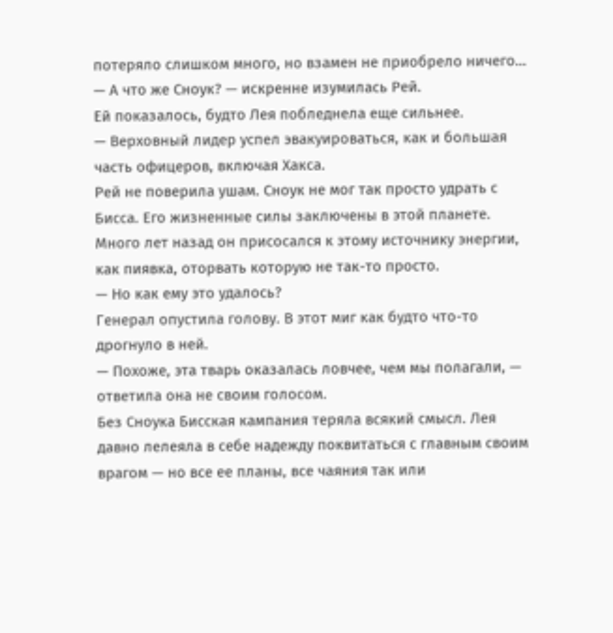потеряло слишком много, но взамен не приобрело ничего…
— А что же Сноук? — искренне изумилась Рей.
Ей показалось, будто Лея побледнела еще сильнее.
— Верховный лидер успел эвакуироваться, как и большая часть офицеров, включая Хакса.
Рей не поверила ушам. Сноук не мог так просто удрать с Бисса. Его жизненные силы заключены в этой планете. Много лет назад он присосался к этому источнику энергии, как пиявка, оторвать которую не так-то просто.
— Но как ему это удалось?
Генерал опустила голову. В этот миг как будто что-то дрогнуло в ней.
— Похоже, эта тварь оказалась ловчее, чем мы полагали, — ответила она не своим голосом.
Без Сноука Бисская кампания теряла всякий смысл. Лея давно лелеяла в себе надежду поквитаться с главным своим врагом — но все ее планы, все чаяния так или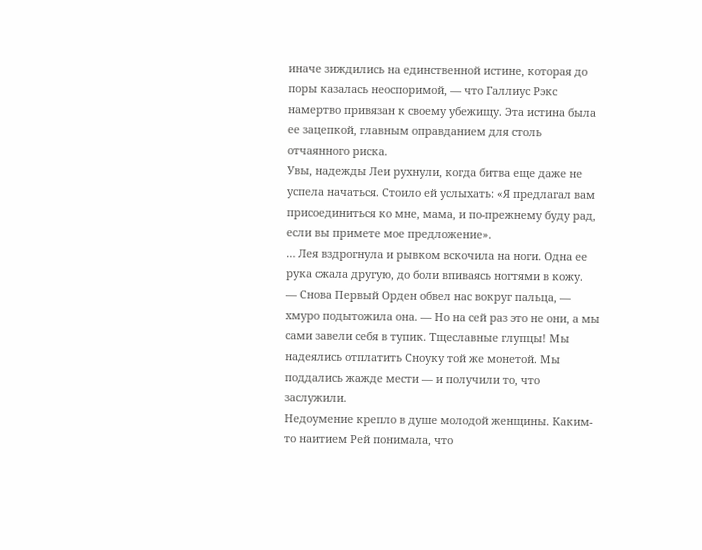иначе зиждились на единственной истине, которая до поры казалась неоспоримой, — что Галлиус Рэкс намертво привязан к своему убежищу. Эта истина была ее зацепкой, главным оправданием для столь отчаянного риска.
Увы, надежды Леи рухнули, когда битва еще даже не успела начаться. Стоило ей услыхать: «Я предлагал вам присоединиться ко мне, мама, и по-прежнему буду рад, если вы примете мое предложение».
… Лея вздрогнула и рывком вскочила на ноги. Одна ее рука сжала другую, до боли впиваясь ногтями в кожу.
— Снова Первый Орден обвел нас вокруг пальца, — хмуро подытожила она. — Но на сей раз это не они, а мы сами завели себя в тупик. Тщеславные глупцы! Мы надеялись отплатить Сноуку той же монетой. Мы поддались жажде мести — и получили то, что заслужили.
Недоумение крепло в душе молодой женщины. Каким-то наитием Рей понимала, что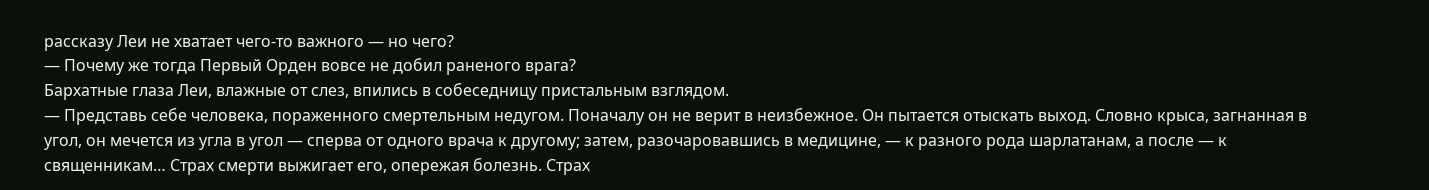рассказу Леи не хватает чего-то важного — но чего?
— Почему же тогда Первый Орден вовсе не добил раненого врага?
Бархатные глаза Леи, влажные от слез, впились в собеседницу пристальным взглядом.
— Представь себе человека, пораженного смертельным недугом. Поначалу он не верит в неизбежное. Он пытается отыскать выход. Словно крыса, загнанная в угол, он мечется из угла в угол — сперва от одного врача к другому; затем, разочаровавшись в медицине, — к разного рода шарлатанам, а после — к священникам… Страх смерти выжигает его, опережая болезнь. Страх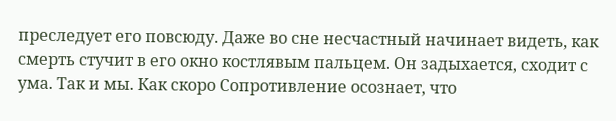преследует его повсюду. Даже во сне несчастный начинает видеть, как смерть стучит в его окно костлявым пальцем. Он задыхается, сходит с ума. Так и мы. Как скоро Сопротивление осознает, что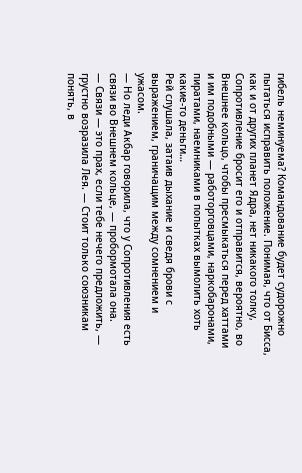гибель неминуема? Командование будет судорожно пытаться исправить положение. Понимая, что от Бисса, как и от других планет Ядра, нет никакого толку, Сопротивление бросит его и отправится, вероятно, во Внешнее кольцо, чтобы пресмыкаться перед хаттами и им подобными — работорговцами, наркобаронами, пиратами, наемниками в попытках вымолить хоть какие-то деньги…
Рей слушала, затаив дыхание и сведя брови с выражением, граничащим между сомнением и ужасом.
— Но леди Акбар говорила, что у Сопротивления есть связи во Внешнем кольце, — пробормотала она.
— Связи — это прах, если тебе нечего предложить, — грустно возразила Лея. — Стоит только союзникам понять, в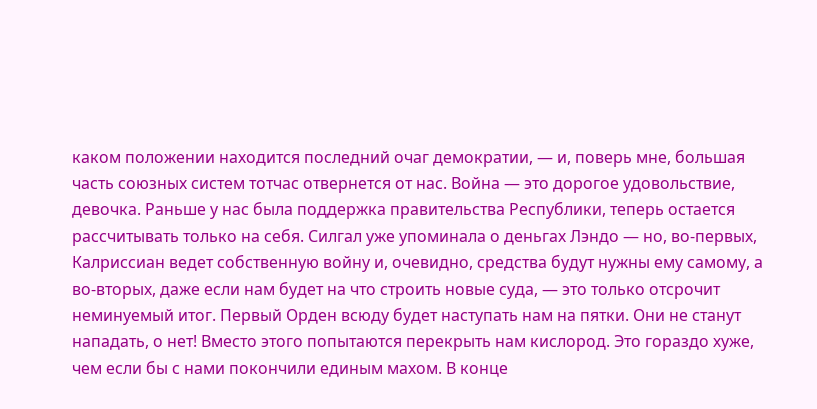каком положении находится последний очаг демократии, — и, поверь мне, большая часть союзных систем тотчас отвернется от нас. Война — это дорогое удовольствие, девочка. Раньше у нас была поддержка правительства Республики, теперь остается рассчитывать только на себя. Силгал уже упоминала о деньгах Лэндо — но, во-первых, Калриссиан ведет собственную войну и, очевидно, средства будут нужны ему самому, а во-вторых, даже если нам будет на что строить новые суда, — это только отсрочит неминуемый итог. Первый Орден всюду будет наступать нам на пятки. Они не станут нападать, о нет! Вместо этого попытаются перекрыть нам кислород. Это гораздо хуже, чем если бы с нами покончили единым махом. В конце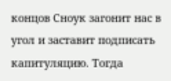концов Сноук загонит нас в угол и заставит подписать капитуляцию. Тогда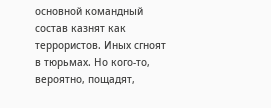основной командный состав казнят как террористов. Иных сгноят в тюрьмах. Но кого-то, вероятно, пощадят,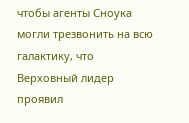чтобы агенты Сноука могли трезвонить на всю галактику, что Верховный лидер проявил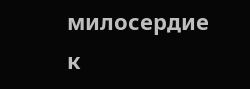милосердие к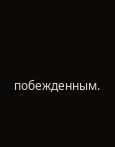побежденным.